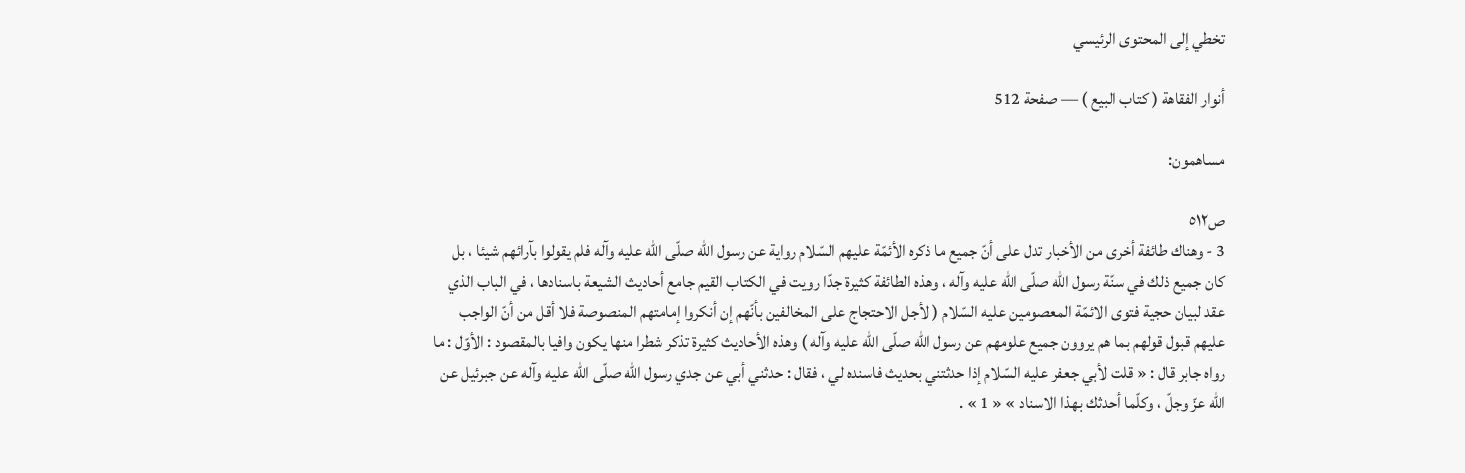تخطي إلى المحتوى الرئيسي

أنوار الفقاهة ( كتاب البيع ) — صفحة 512

مساهمون:

ص٥١٢
3 - وهناك طائفة أخرى من الأخبار تدل على أنّ جميع ما ذكره الأئمّة عليهم السّلام رواية عن رسول اللّه صلّى اللّه عليه وآله فلم يقولوا بآرائهم شيئا ، بل كان جميع ذلك في سنّة رسول اللّه صلّى اللّه عليه وآله ، وهذه الطائفة كثيرة جدّا رويت في الكتاب القيم جامع أحاديث الشيعة باسنادها ، في الباب الذي عقد لبيان حجية فتوى الائمّة المعصومين عليه السّلام ( لأجل الاحتجاج على المخالفين بأنّهم إن أنكروا إمامتهم المنصوصة فلا أقل من أنّ الواجب عليهم قبول قولهم بما هم يروون جميع علومهم عن رسول اللّه صلّى اللّه عليه وآله ) وهذه الأحاديث كثيرة تذكر شطرا منها يكون وافيا بالمقصود : الأوّل : ما رواه جابر قال : « قلت لأبي جعفر عليه السّلام إذا حدثتني بحديث فاسنده لي ، فقال : حدثني أبي عن جدي رسول اللّه صلّى اللّه عليه وآله عن جبرئيل عن اللّه عزّ وجلّ ، وكلّما أحدثك بهذا الاسناد » « 1 » .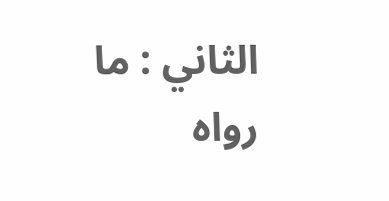الثاني : ما رواه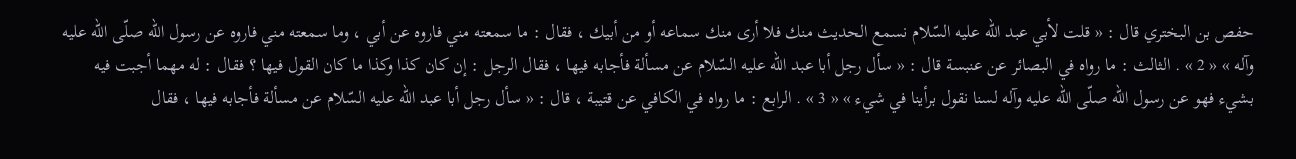حفص بن البختري قال : « قلت لأبي عبد اللّه عليه السّلام نسمع الحديث منك فلا أرى منك سماعه أو من أبيك ، فقال : ما سمعته مني فاروه عن أبي ، وما سمعته مني فاروه عن رسول اللّه صلّى اللّه عليه وآله » « 2 » . الثالث : ما رواه في البصائر عن عنبسة قال : « سأل رجل أبا عبد اللّه عليه السّلام عن مسألة فأجابه فيها ، فقال الرجل : إن كان كذا وكذا ما كان القول فيها ؟ فقال : له مهما أجبت فيه بشيء فهو عن رسول اللّه صلّى اللّه عليه وآله لسنا نقول برأينا في شيء » « 3 » . الرابع : ما رواه في الكافي عن قتيبة ، قال : « سأل رجل أبا عبد اللّه عليه السّلام عن مسألة فأجابه فيها ، فقال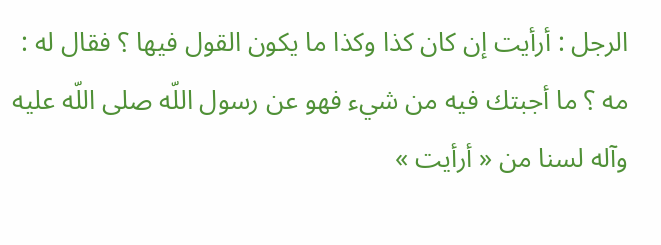الرجل : أرأيت إن كان كذا وكذا ما يكون القول فيها ؟ فقال له : مه ؟ ما أجبتك فيه من شيء فهو عن رسول اللّه صلى اللّه عليه وآله لسنا من « أرأيت »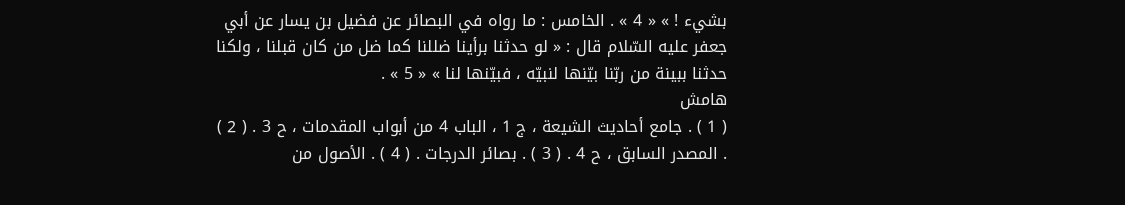بشيء ! » « 4 » . الخامس : ما رواه في البصائر عن فضيل بن يسار عن أبي جعفر عليه السّلام قال : « لو حدثنا برأينا ضللنا كما ضل من كان قبلنا ، ولكنا حدثنا ببينة من ربّنا بيّنها لنبيّه ، فبيّنها لنا » « 5 » .
هامش
( 1 ) . جامع أحاديث الشيعة ، ج 1 ، الباب 4 من أبواب المقدمات ، ح 3 . ( 2 ) . المصدر السابق ، ح 4 . ( 3 ) . بصائر الدرجات . ( 4 ) . الأصول من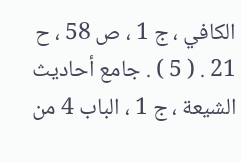الكافي ، ج 1 ، ص 58 ، ح 21 . ( 5 ) . جامع أحاديث الشيعة ، ج 1 ، الباب 4 من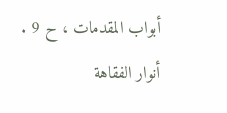أبواب المقدمات ، ح 9 .
أنوار الفقاهة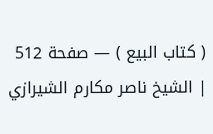( كتاب البيع ) — صفحة 512 | الشيخ ناصر مكارم الشيرازي